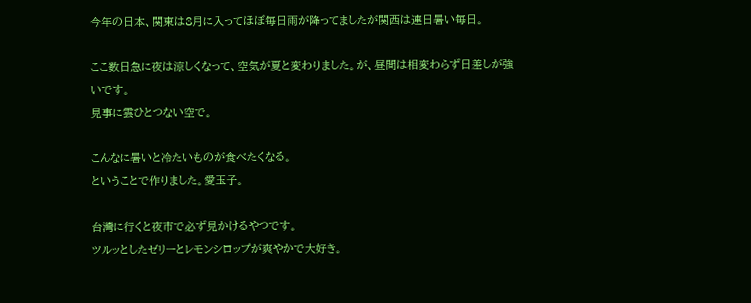今年の日本、関東は8月に入ってほぼ毎日雨が降ってましたが関西は連日暑い毎日。

ここ数日急に夜は涼しくなって、空気が夏と変わりました。が、昼間は相変わらず日差しが強いです。
見事に雲ひとつない空で。

こんなに暑いと冷たいものが食べたくなる。
ということで作りました。愛玉子。

台灣に行くと夜市で必ず見かけるやつです。
ツルッとしたゼリーとレモンシロップが爽やかで大好き。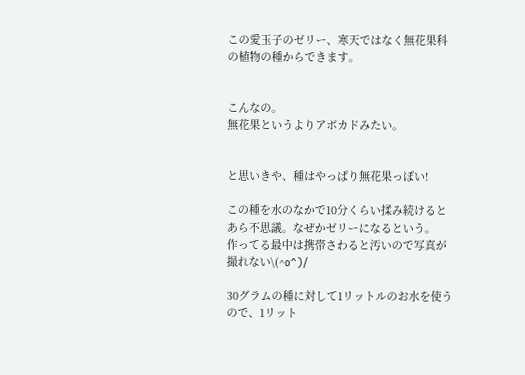この愛玉子のゼリー、寒天ではなく無花果科の植物の種からできます。


こんなの。
無花果というよりアボカドみたい。


と思いきや、種はやっぱり無花果っぽい!

この種を水のなかで10分くらい揉み続けるとあら不思議。なぜかゼリーになるという。
作ってる最中は携帯さわると汚いので写真が撮れない\(^o^)/

30グラムの種に対して1リットルのお水を使うので、1リット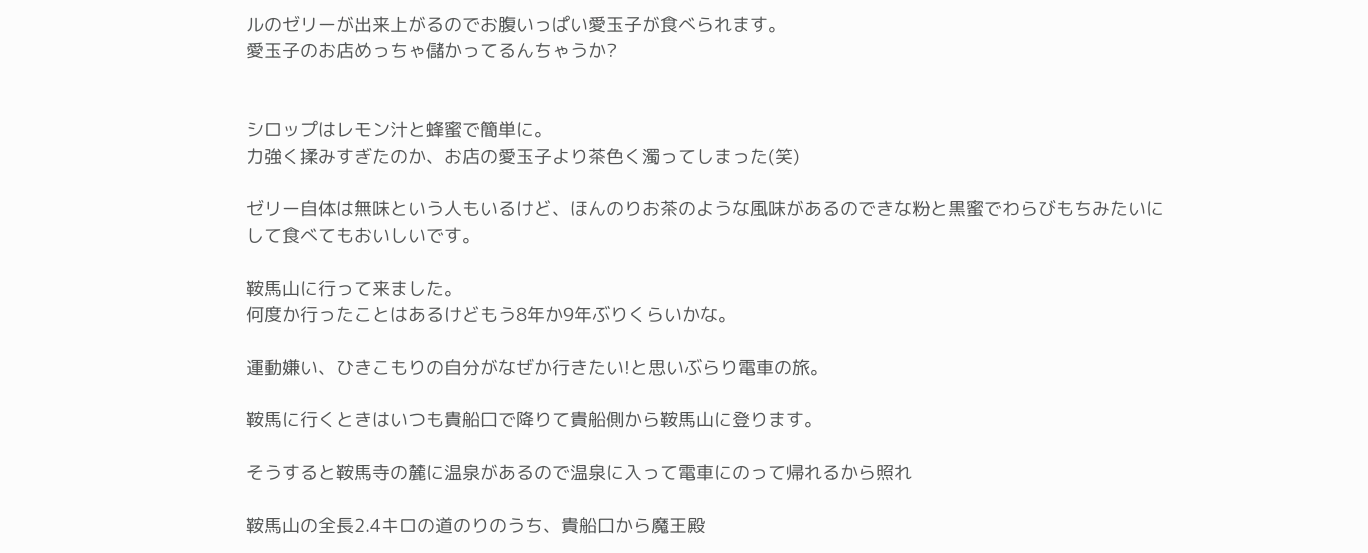ルのゼリーが出来上がるのでお腹いっぱい愛玉子が食べられます。
愛玉子のお店めっちゃ儲かってるんちゃうか?


シロップはレモン汁と蜂蜜で簡単に。
力強く揉みすぎたのか、お店の愛玉子より茶色く濁ってしまった(笑)

ゼリー自体は無味という人もいるけど、ほんのりお茶のような風味があるのできな粉と黒蜜でわらびもちみたいにして食べてもおいしいです。

鞍馬山に行って来ました。
何度か行ったことはあるけどもう8年か9年ぶりくらいかな。

運動嫌い、ひきこもりの自分がなぜか行きたい!と思いぶらり電車の旅。

鞍馬に行くときはいつも貴船口で降りて貴船側から鞍馬山に登ります。

そうすると鞍馬寺の麓に温泉があるので温泉に入って電車にのって帰れるから照れ

鞍馬山の全長2.4キロの道のりのうち、貴船口から魔王殿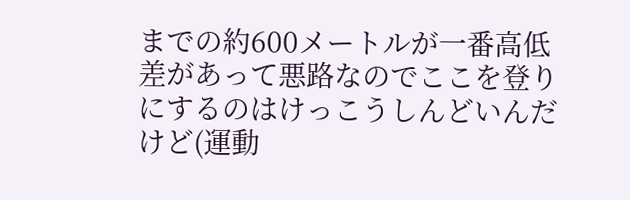までの約600メートルが一番高低差があって悪路なのでここを登りにするのはけっこうしんどいんだけど(運動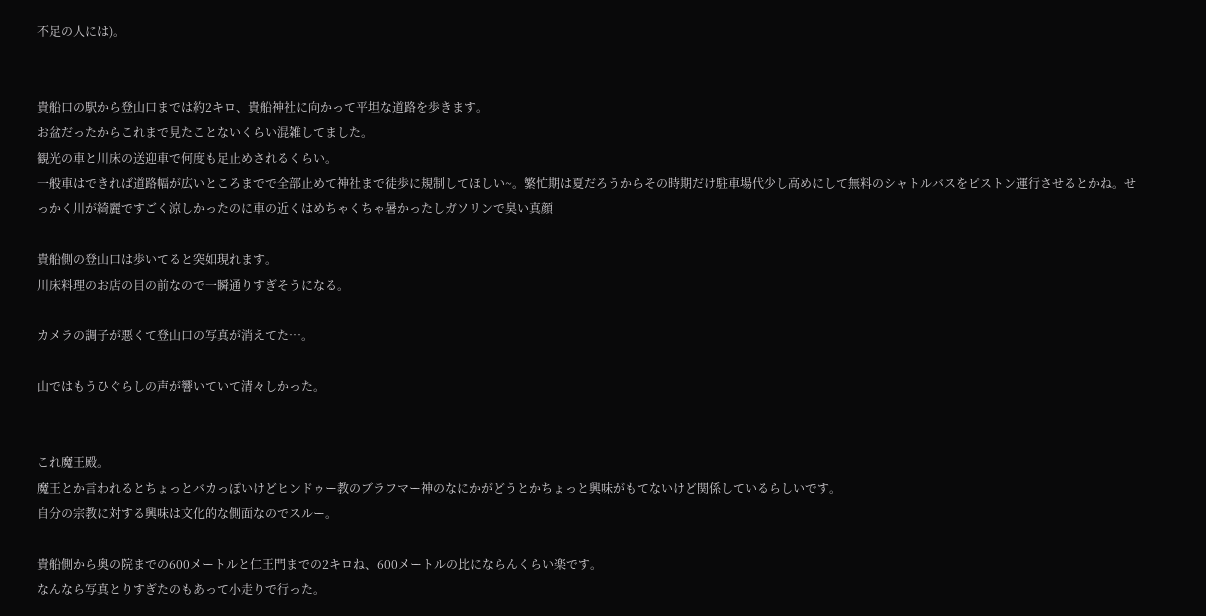不足の人には)。


貴船口の駅から登山口までは約2キロ、貴船神社に向かって平坦な道路を歩きます。
お盆だったからこれまで見たことないくらい混雑してました。
観光の車と川床の送迎車で何度も足止めされるくらい。
一般車はできれば道路幅が広いところまでで全部止めて神社まで徒歩に規制してほしい~。繁忙期は夏だろうからその時期だけ駐車場代少し高めにして無料のシャトルバスをピストン運行させるとかね。せっかく川が綺麗ですごく涼しかったのに車の近くはめちゃくちゃ暑かったしガソリンで臭い真顔

貴船側の登山口は歩いてると突如現れます。
川床料理のお店の目の前なので一瞬通りすぎそうになる。

カメラの調子が悪くて登山口の写真が消えてた…。

山ではもうひぐらしの声が響いていて清々しかった。


これ魔王殿。
魔王とか言われるとちょっとバカっぽいけどヒンドゥー教のブラフマー神のなにかがどうとかちょっと興味がもてないけど関係しているらしいです。
自分の宗教に対する興味は文化的な側面なのでスルー。

貴船側から奥の院までの600メートルと仁王門までの2キロね、600メートルの比にならんくらい楽です。
なんなら写真とりすぎたのもあって小走りで行った。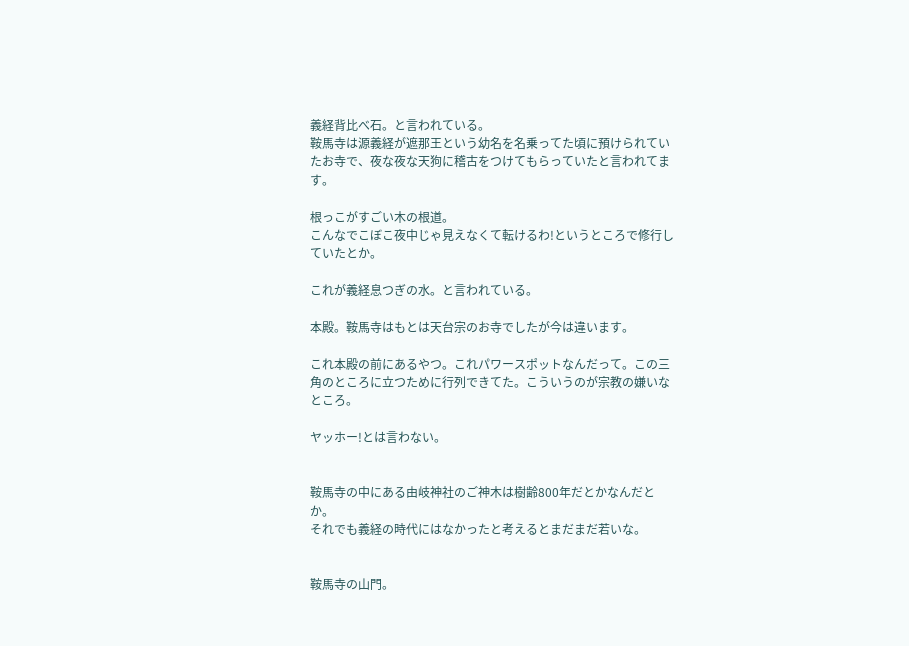義経背比べ石。と言われている。
鞍馬寺は源義経が遮那王という幼名を名乗ってた頃に預けられていたお寺で、夜な夜な天狗に稽古をつけてもらっていたと言われてます。

根っこがすごい木の根道。
こんなでこぼこ夜中じゃ見えなくて転けるわ!というところで修行していたとか。

これが義経息つぎの水。と言われている。

本殿。鞍馬寺はもとは天台宗のお寺でしたが今は違います。

これ本殿の前にあるやつ。これパワースポットなんだって。この三角のところに立つために行列できてた。こういうのが宗教の嫌いなところ。

ヤッホー!とは言わない。


鞍馬寺の中にある由岐神社のご神木は樹齢800年だとかなんだとか。
それでも義経の時代にはなかったと考えるとまだまだ若いな。


鞍馬寺の山門。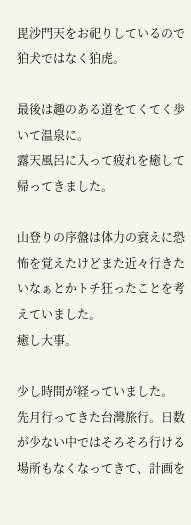毘沙門天をお祀りしているので狛犬ではなく狛虎。

最後は趣のある道をてくてく歩いて温泉に。
露天風呂に入って疲れを癒して帰ってきました。

山登りの序盤は体力の衰えに恐怖を覚えたけどまた近々行きたいなぁとかトチ狂ったことを考えていました。
癒し大事。

少し時間が経っていました。
先月行ってきた台灣旅行。日数が少ない中ではそろそろ行ける場所もなくなってきて、計画を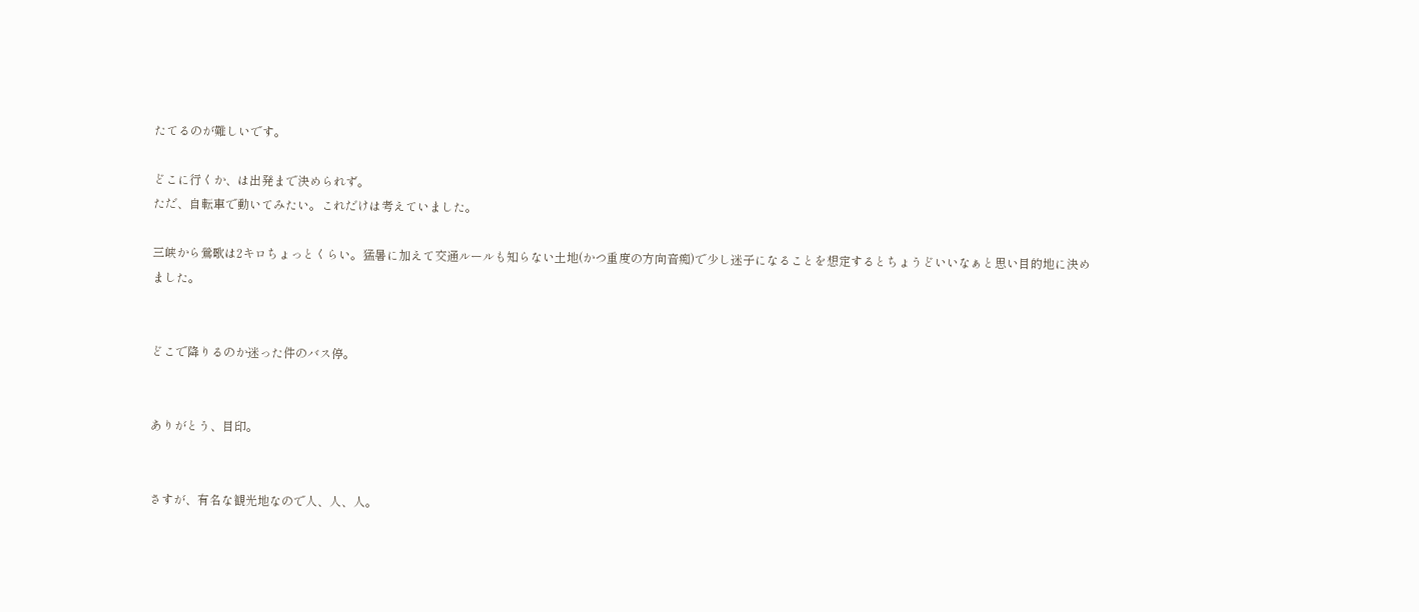たてるのが難しいです。

どこに行くか、は出発まで決められず。
ただ、自転車で動いてみたい。これだけは考えていました。

三峡から鶯歌は2キロちょっとくらい。猛暑に加えて交通ルールも知らない土地(かつ重度の方向音痴)で少し迷子になることを想定するとちょうどいいなぁと思い目的地に決めました。


どこで降りるのか迷った件のバス停。


ありがとう、目印。


さすが、有名な観光地なので人、人、人。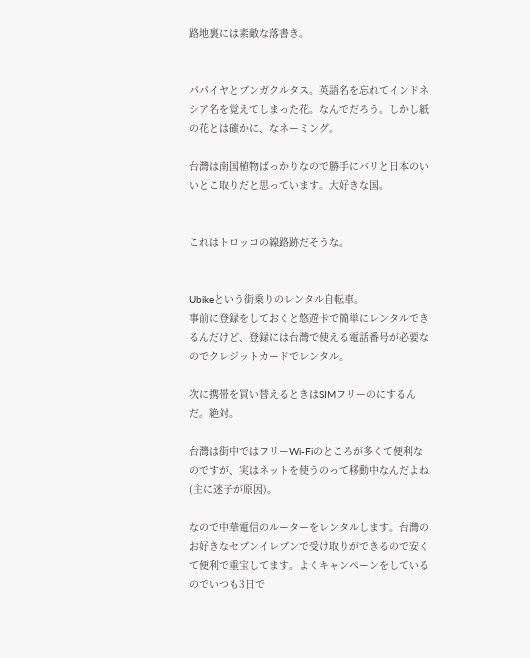路地裏には素敵な落書き。


パパイヤとブンガクルタス。英語名を忘れてインドネシア名を覚えてしまった花。なんでだろう。しかし紙の花とは確かに、なネーミング。

台灣は南国植物ばっかりなので勝手にバリと日本のいいとこ取りだと思っています。大好きな国。


これはトロッコの線路跡だそうな。


Ubikeという街乗りのレンタル自転車。
事前に登録をしておくと悠遊卡で簡単にレンタルできるんだけど、登録には台灣で使える電話番号が必要なのでクレジットカードでレンタル。

次に携帯を買い替えるときはSIMフリーのにするんだ。絶対。

台灣は街中ではフリーWi-Fiのところが多くて便利なのですが、実はネットを使うのって移動中なんだよね(主に迷子が原因)。

なので中華電信のルーターをレンタルします。台灣のお好きなセブンイレブンで受け取りができるので安くて便利で重宝してます。よくキャンペーンをしているのでいつも3日で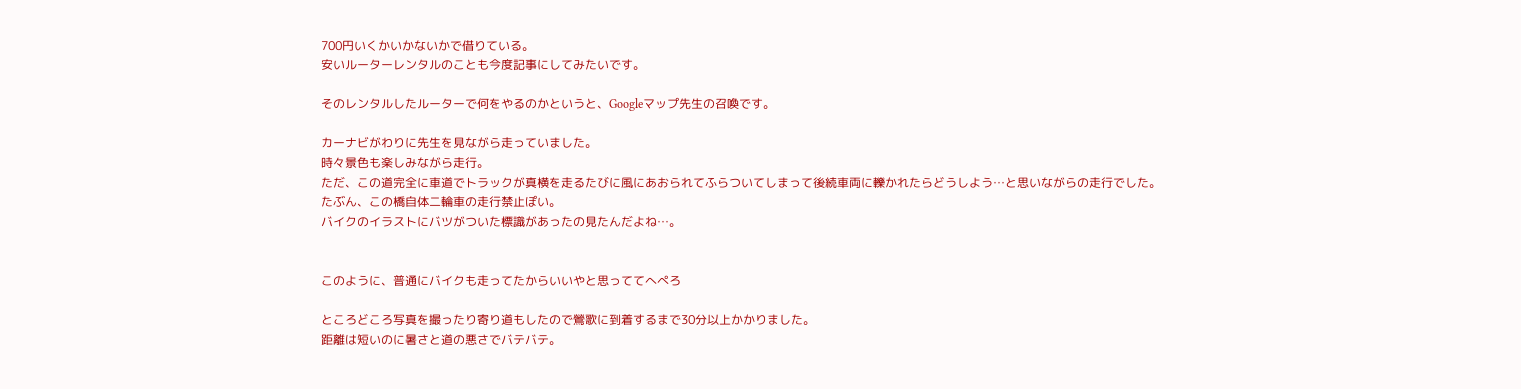700円いくかいかないかで借りている。
安いルーターレンタルのことも今度記事にしてみたいです。

そのレンタルしたルーターで何をやるのかというと、Googleマップ先生の召喚です。

カーナビがわりに先生を見ながら走っていました。
時々景色も楽しみながら走行。
ただ、この道完全に車道でトラックが真横を走るたびに風にあおられてふらついてしまって後続車両に轢かれたらどうしよう…と思いながらの走行でした。
たぶん、この橋自体二輪車の走行禁止ぽい。
バイクのイラストにバツがついた標識があったの見たんだよね…。


このように、普通にバイクも走ってたからいいやと思っててへぺろ

ところどころ写真を撮ったり寄り道もしたので鶯歌に到着するまで30分以上かかりました。
距離は短いのに暑さと道の悪さでバテバテ。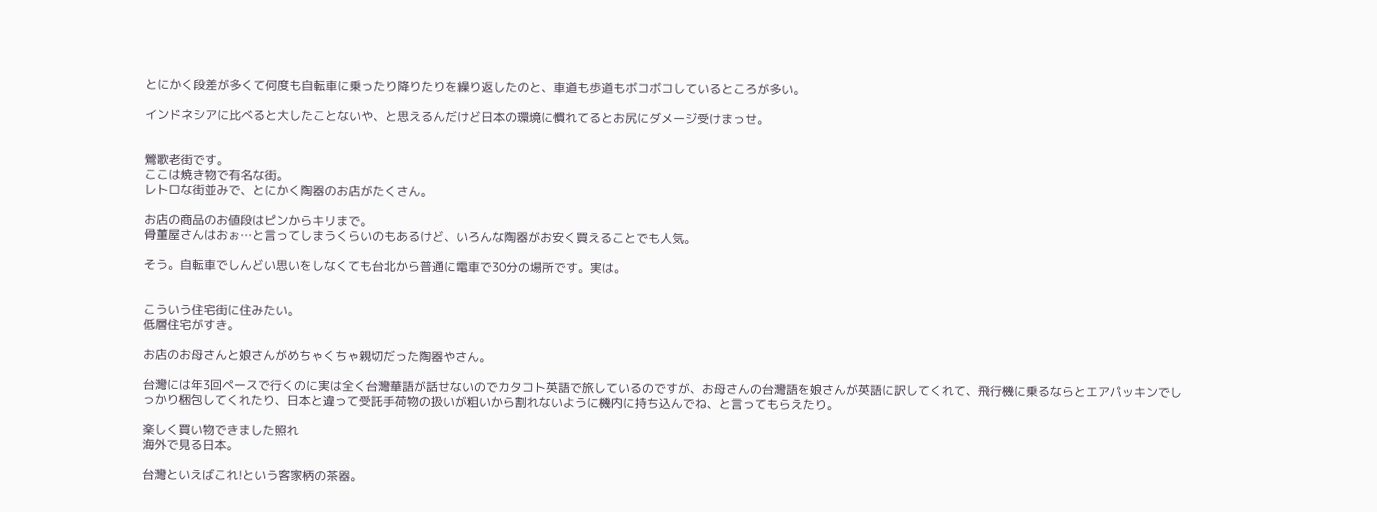とにかく段差が多くて何度も自転車に乗ったり降りたりを繰り返したのと、車道も歩道もボコボコしているところが多い。

インドネシアに比べると大したことないや、と思えるんだけど日本の環境に慣れてるとお尻にダメージ受けまっせ。


鶯歌老街です。
ここは焼き物で有名な街。
レトロな街並みで、とにかく陶器のお店がたくさん。

お店の商品のお値段はピンからキリまで。
骨董屋さんはおぉ…と言ってしまうくらいのもあるけど、いろんな陶器がお安く買えることでも人気。

そう。自転車でしんどい思いをしなくても台北から普通に電車で30分の場所です。実は。


こういう住宅街に住みたい。
低層住宅がすき。

お店のお母さんと娘さんがめちゃくちゃ親切だった陶器やさん。

台灣には年3回ペースで行くのに実は全く台灣華語が話せないのでカタコト英語で旅しているのですが、お母さんの台灣語を娘さんが英語に訳してくれて、飛行機に乗るならとエアパッキンでしっかり梱包してくれたり、日本と違って受託手荷物の扱いが粗いから割れないように機内に持ち込んでね、と言ってもらえたり。

楽しく買い物できました照れ
海外で見る日本。

台灣といえばこれ!という客家柄の茶器。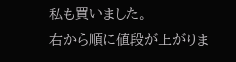私も買いました。
右から順に値段が上がりま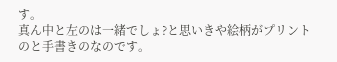す。
真ん中と左のは一緒でしょ?と思いきや絵柄がプリントのと手書きのなのです。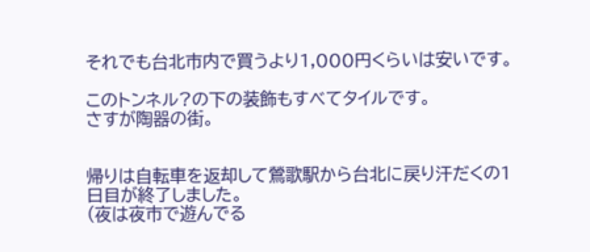それでも台北市内で買うより1,000円くらいは安いです。

このトンネル?の下の装飾もすべてタイルです。
さすが陶器の街。


帰りは自転車を返却して鶯歌駅から台北に戻り汗だくの1日目が終了しました。
(夜は夜市で遊んでる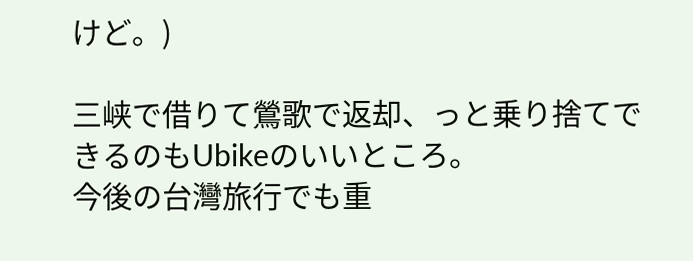けど。)

三峡で借りて鶯歌で返却、っと乗り捨てできるのもUbikeのいいところ。
今後の台灣旅行でも重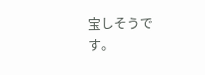宝しそうです。